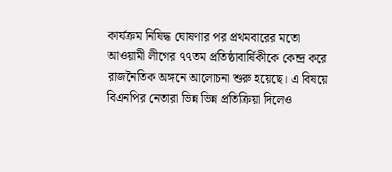কার্যক্রম নিষিদ্ধ ঘোষণার পর প্রথমবারের মতো আওয়ামী লীগের ৭৭তম প্রতিষ্ঠাবার্ষিকীকে কেন্দ্র করে রাজনৈতিক অঙ্গনে আলোচনা শুরু হয়েছে। এ বিষয়ে বিএনপির নেতারা ভিন্ন ভিন্ন প্রতিক্রিয়া দিলেও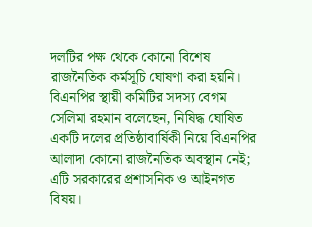দলটির পক্ষ থেকে কোনো বিশেষ রাজনৈতিক কর্মসূচি ঘোষণা করা হয়নি।
বিএনপির স্থায়ী কমিটির সদস্য বেগম সেলিমা রহমান বলেছেন, নিষিদ্ধ ঘোষিত একটি দলের প্রতিষ্ঠাবার্ষিকী নিয়ে বিএনপির আলাদা কোনো রাজনৈতিক অবস্থান নেই; এটি সরকারের প্রশাসনিক ও আইনগত বিষয়।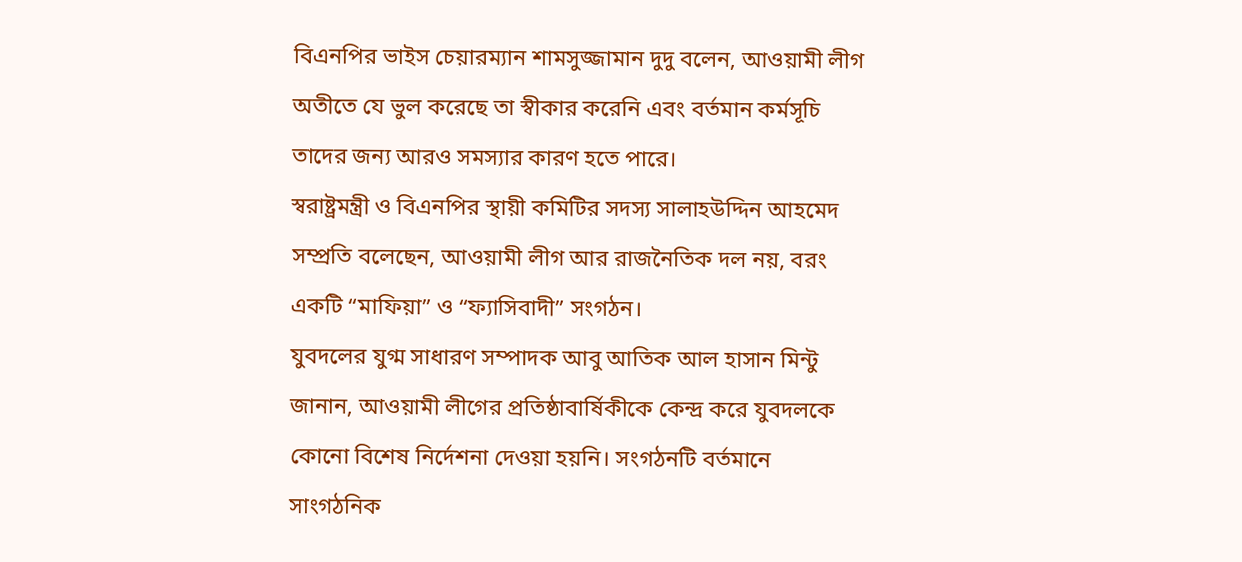বিএনপির ভাইস চেয়ারম্যান শামসুজ্জামান দুদু বলেন, আওয়ামী লীগ অতীতে যে ভুল করেছে তা স্বীকার করেনি এবং বর্তমান কর্মসূচি তাদের জন্য আরও সমস্যার কারণ হতে পারে।
স্বরাষ্ট্রমন্ত্রী ও বিএনপির স্থায়ী কমিটির সদস্য সালাহউদ্দিন আহমেদ সম্প্রতি বলেছেন, আওয়ামী লীগ আর রাজনৈতিক দল নয়, বরং একটি “মাফিয়া” ও “ফ্যাসিবাদী” সংগঠন।
যুবদলের যুগ্ম সাধারণ সম্পাদক আবু আতিক আল হাসান মিন্টু জানান, আওয়ামী লীগের প্রতিষ্ঠাবার্ষিকীকে কেন্দ্র করে যুবদলকে কোনো বিশেষ নির্দেশনা দেওয়া হয়নি। সংগঠনটি বর্তমানে সাংগঠনিক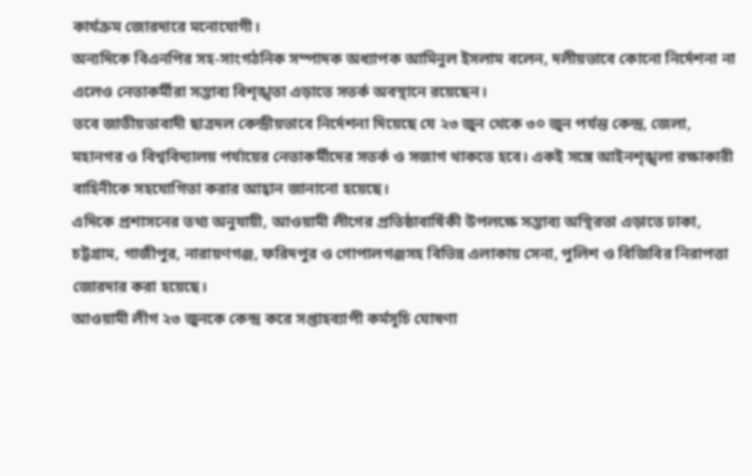কার্যক্রম জোরদারে মনোযোগী।
অন্যদিকে বিএনপির সহ-সাংগঠনিক সম্পাদক অধ্যাপক আমিনুল ইসলাম বলেন, দলীয়ভাবে কোনো নির্দেশনা না এলেও নেতাকর্মীরা সম্ভাব্য বিশৃঙ্খতা এড়াতে সতর্ক অবস্থানে রয়েছেন।
তবে জাতীয়তাবাদী ছাত্রদল কেন্দ্রীয়ভাবে নির্দেশনা দিয়েছে যে ২৩ জুন থেকে ৩০ জুন পর্যন্ত কেন্দ্র, জেলা, মহানগর ও বিশ্ববিদ্যালয় পর্যায়ের নেতাকর্মীদের সতর্ক ও সজাগ থাকতে হবে। একই সঙ্গে আইনশৃঙ্খলা রক্ষাকারী বাহিনীকে সহযোগিতা করার আহ্বান জানানো হয়েছে।
এদিকে প্রশাসনের তথ্য অনুযায়ী, আওয়ামী লীগের প্রতিষ্ঠাবার্ষিকী উপলক্ষে সম্ভাব্য অস্থিরতা এড়াতে ঢাকা, চট্টগ্রাম, গাজীপুর, নারায়ণগঞ্জ, ফরিদপুর ও গোপালগঞ্জসহ বিভিন্ন এলাকায় সেনা, পুলিশ ও বিজিবির নিরাপত্তা জোরদার করা হয়েছে।
আওয়ামী লীগ ২৩ জুনকে কেন্দ্র করে সপ্তাহব্যাপী কর্মসূচি ঘোষণা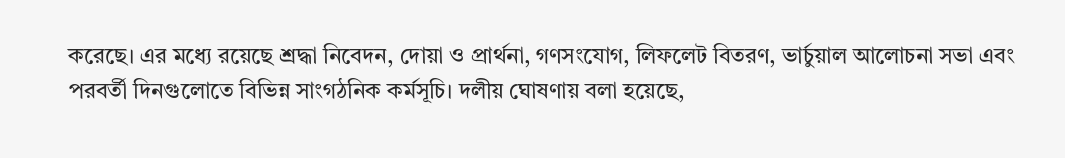করেছে। এর মধ্যে রয়েছে শ্রদ্ধা নিবেদন, দোয়া ও প্রার্থনা, গণসংযোগ, লিফলেট বিতরণ, ভার্চুয়াল আলোচনা সভা এবং পরবর্তী দিনগুলোতে বিভিন্ন সাংগঠনিক কর্মসূচি। দলীয় ঘোষণায় বলা হয়েছে,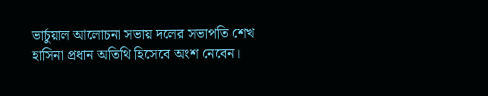ভার্চুয়াল আলোচনা সভায় দলের সভাপতি শেখ হাসিনা প্রধান অতিথি হিসেবে অংশ নেবেন।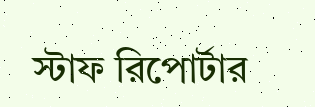স্টাফ রিপোর্টার